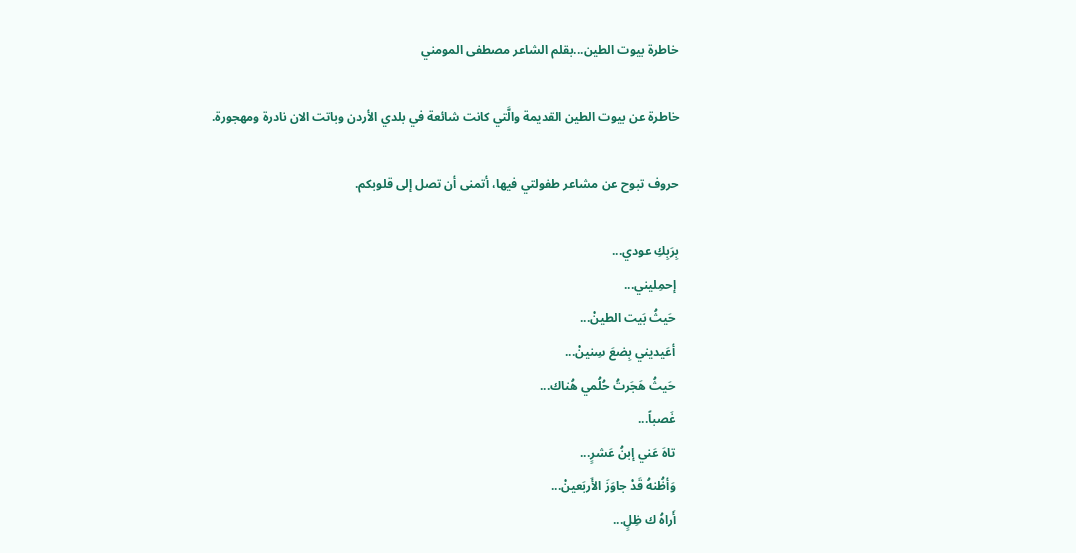خاطرة بيوت الطين...بقلم الشاعر مصطفى المومني

خاطرة عن بيوت الطين القديمة والَّتي كانت شائعة في بلدي الأردن وباتت الان نادرة ومهجورة.

حروف تبوح عن مشاعر طفولتي فيها، أتمنى أن تصل إلى قلوبكم.

بِرَبِكِ عودي...
 إحمِليني...
 حَيثُ بَيت الطينْ...
 أعَيديني بِضعَ سِنينْ...
 حَيثُ هَجَرتُ حُلُمي هُناك...
 غَصباً...
 تاهَ عَني إبنُ عَشرٍ...
 وَأظُنهُ قَدْ جاوَزَ الأَربَعينْ...
 أَراهُ ك ظِلٍ...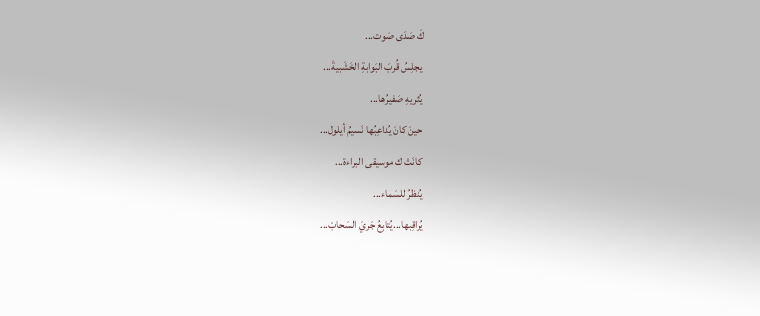كَ صَدَى صَوت...
 يجلِسُ قُربَ البَوابةِ الخَشَبيةَ...
 يُثريهِ صَفيرُها...
 حينَ كانَ يُداعِبُها نَسيمُ أيلول...
 كانَتْ ك موسيقى البراءة...
 يُنظرُ للسَماء...
 يُراقِبها...يُتابِعُ جَريَ السَحابْ...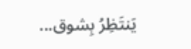يَنتَظِرُ بِشوق...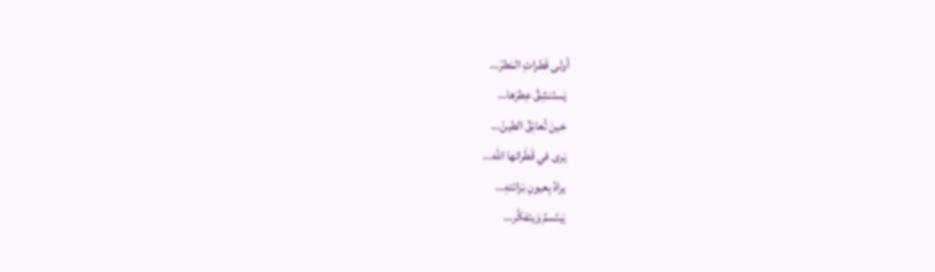أولى قَطراتِ المَطرْ...
 يَستَنشِقُ عِطرَها...
 حَينَ تُعانِقُ الطينْ...
 يَرى في قَطَراتها الله...
 يراهُ بِعيونِ بَرائتهِ...
 يَبتَسمُ وَيتفكَّر...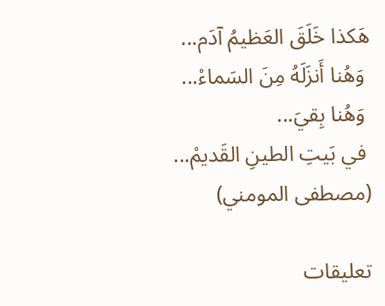هَكذا خَلَقَ العَظيمُ آدَم...
 وَهُنا أَنزَلَهُ مِنَ السَماءْ...
 وَهُنا بِقيَ...
 في بَيتِ الطينِ القَديمْ...
(مصطفى المومني)

تعليقات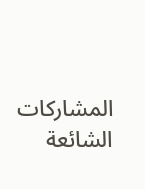المشاركات الشائعة